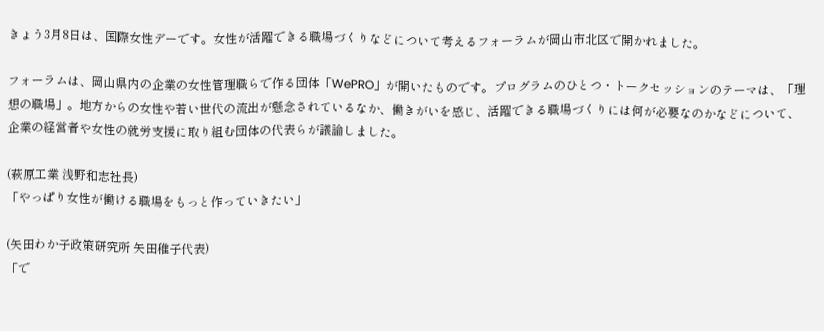きょう3月8日は、国際女性デーです。女性が活躍できる職場づくりなどについて考えるフォーラムが岡山市北区で開かれました。

フォーラムは、岡山県内の企業の女性管理職らで作る団体「WePRO」が開いたものです。プログラムのひとつ・トークセッションのテーマは、「理想の職場」。地方からの女性や若い世代の流出が懸念されているなか、働きがいを感じ、活躍できる職場づくりには何が必要なのかなどについて、企業の経営者や女性の就労支援に取り組む団体の代表らが議論しました。

(萩原工業 浅野和志社長)
「やっぱり女性が働ける職場をもっと作っていきたい」

(矢田わか子政策研究所 矢田稚子代表)
「で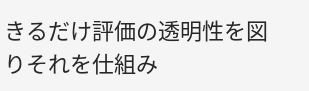きるだけ評価の透明性を図りそれを仕組み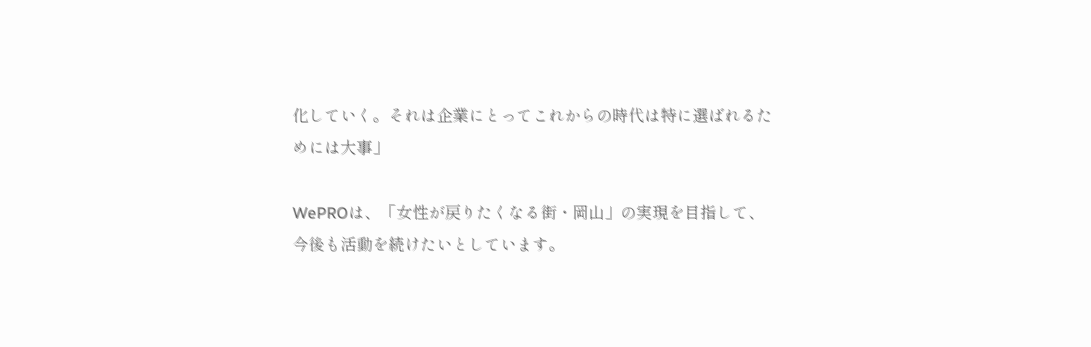化していく。それは企業にとってこれからの時代は特に選ばれるためには大事」

WePROは、「女性が戻りたくなる街・岡山」の実現を目指して、今後も活動を続けたいとしています。